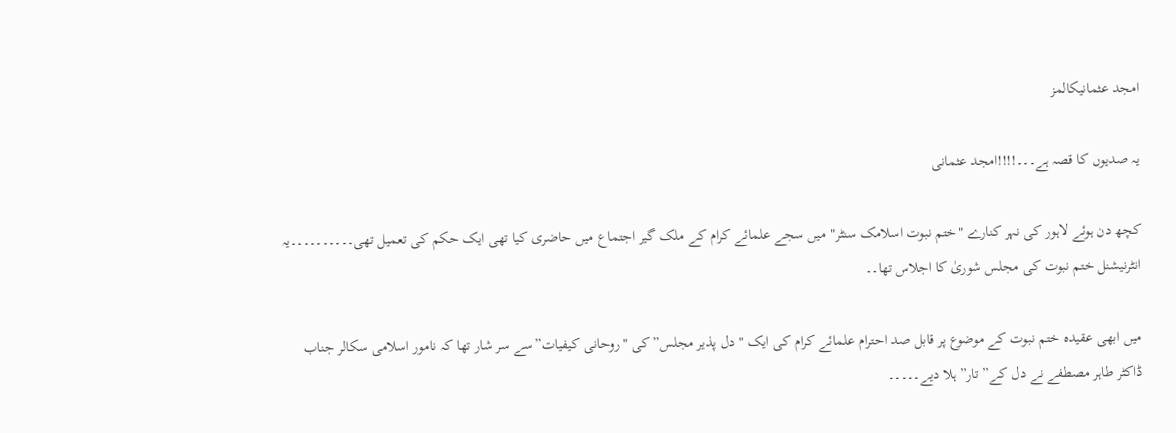امجد عثمانیکالمز

یہ صدیوں کا قصہ ہے۔۔۔!!!!امجد عثمانی

کچھ دن ہوئے لاہور کی نہر کنارے "ختم نبوت اسلامک سنٹر" میں سجے علمائے کرام کے ملک گیر اجتماع میں حاضری کیا تھی ایک حکم کی تعمیل تھی۔۔۔۔۔۔۔۔۔۔یہ انٹرنیشنل ختم نبوت کی مجلس شوریٰ کا اجلاس تھا۔۔

میں ابھی عقیدہ ختم نبوت کے موضوع پر قابل صد احترام علمائے کرام کی ایک "دل پذیر مجلس”کی "روحانی کیفیات”سے سر شار تھا کہ نامور اسلامی سکالر جناب ڈاکٹر طاہر مصطفے نے دل کے” تار”ہلا دیے۔۔۔۔۔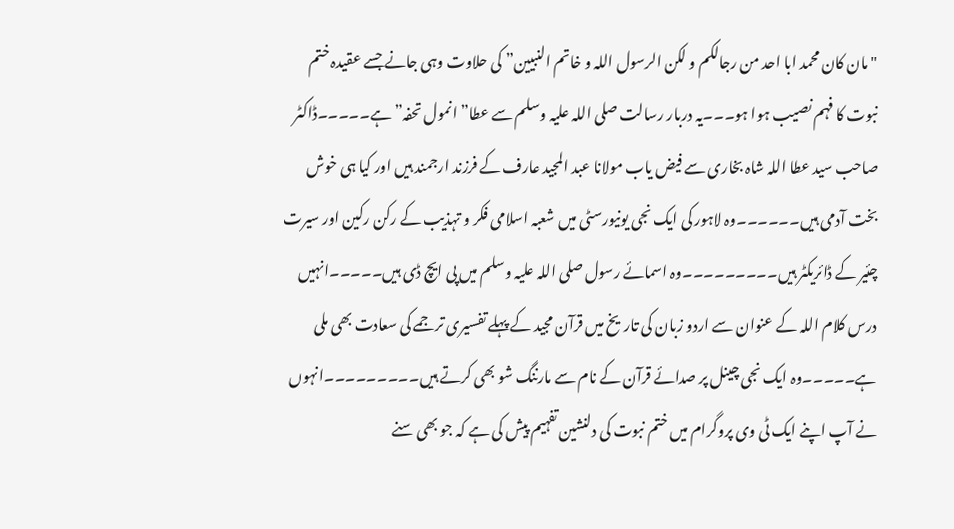"مان کان محمد ابا احد من رجالکم و لکن الرسول اللہ و خاتم النبیین” کی حلاوت وہی جانے جسے عقیدہ ختم نبوت کا فہم نصیب ہوا ہو۔۔۔یہ دربار رسالت صلی اللہ علیہ وسلم سے عطا”انمول تحفہ” ہے۔۔۔۔۔ڈاکٹر صاحب سید عطا اللہ شاہ بخاری سے فیض یاب مولانا عبد المجید عارف کے فرزند ارجمند ہیں اور کیا ہی خوش بخت آدمی ہیں۔۔۔۔۔۔وہ لاہور کی ایک نجی یونیورسٹی میں شعبہ اسلامی فکر و تہذیب کے رکن رکین اور سیرت چئیر کے ڈائریکٹر ہیں۔۔۔۔۔۔۔۔۔وہ اسمائے رسول صلی اللہ علیہ وسلم میں پی ایچ ڈی ہیں۔۔۔۔۔انہیں درس کلام اللہ کے عنوان سے اردو زبان کی تاریخ میں قرآن مجید کے پہلے تفسیری ترجمے کی سعادت بھی ملی ہے۔۔۔۔۔وہ ایک نجی چینل پر صدائے قرآن کے نام سے مارننگ شو بھی کرتے ہیں۔۔۔۔۔۔۔۔۔انہوں نے آپ اپنے ایک ٹی وی پروگرام میں ختم نبوت کی دلنشین تفہیم پیش کی ہے کہ جو بھی سنے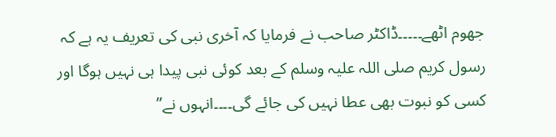جھوم اٹھے۔۔۔۔۔ڈاکٹر صاحب نے فرمایا کہ آخری نبی کی تعریف یہ ہے کہ رسول کریم صلی اللہ علیہ وسلم کے بعد کوئی نبی پیدا ہی نہیں ہوگا اور کسی کو نبوت بھی عطا نہیں کی جائے گی۔۔۔۔انہوں نے”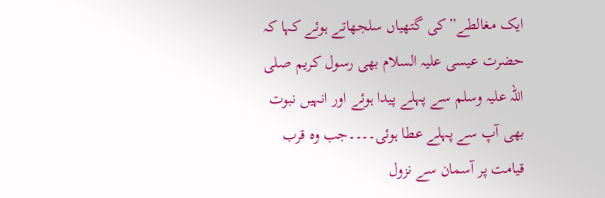ایک مغالطے”کی گتھیاں سلجھاتے ہوئے کہا کہ حضرت عیسی علیہ السلام بھی رسول کریم صلی اللہ علیہ وسلم سے پہلے پیدا ہوئے اور انہیں نبوت بھی آپ سے پہلے عطا ہوئی۔۔۔۔جب وہ قرب قیامت پر آسمان سے نزول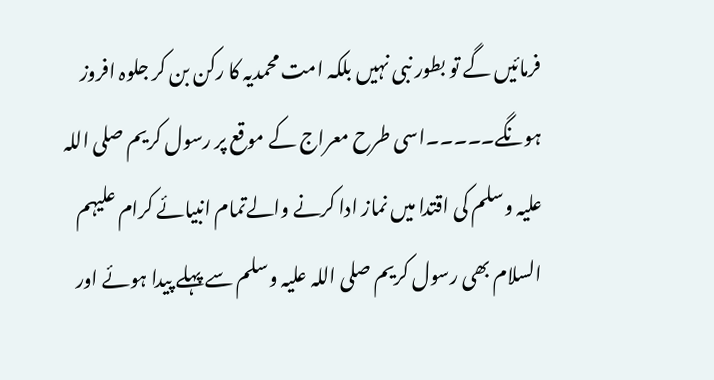فرمائیں گے تو بطور نبی نہیں بلکہ امت محمدیہ کا رکن بن کر جلوہ افروز ہونگے۔۔۔۔۔اسی طرح معراج کے موقع پر رسول کریم صلی اللہ علیہ وسلم کی اقتدا میں نماز ادا کرنے والےتمام انبیائے کرام علیہم السلام بھی رسول کریم صلی اللہ علیہ وسلم سے پہلے پیدا ہوئے اور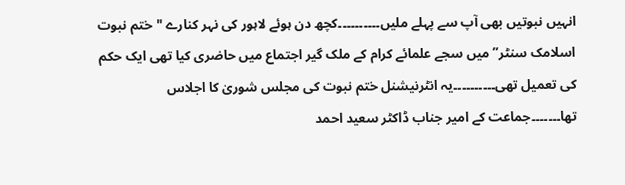انہیں نبوتیں بھی آپ سے پہلے ملیں۔۔۔۔۔۔۔۔۔۔کچھ دن ہوئے لاہور کی نہر کنارے "ختم نبوت اسلامک سنٹر” میں سجے علمائے کرام کے ملک گیر اجتماع میں حاضری کیا تھی ایک حکم کی تعمیل تھی۔۔۔۔۔۔۔۔۔۔یہ انٹرنیشنل ختم نبوت کی مجلس شوریٰ کا اجلاس تھا۔۔۔۔۔۔۔جماعت کے امیر جناب ڈاکٹر سعید احمد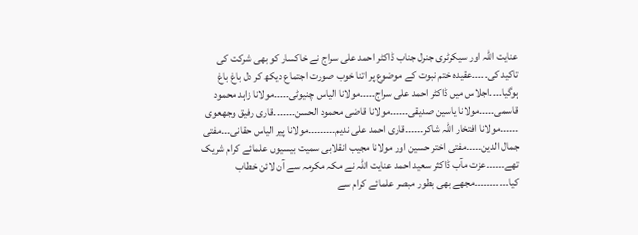عنایت اللہ اور سیکرٹری جنرل جناب ڈاکٹر احمد علی سراج نے خاکسار کو بھی شرکت کی تاکید کی۔۔۔۔۔عقیدہ ختم نبوت کے موضوع پر اتنا خوب صورت اجتماع دیکھ کر دل باغ باغ ہوگیا۔۔۔۔اجلاس میں ڈاکٹر احمد علی سراج۔۔۔۔۔مولانا الیاس چنیوٹی۔۔۔۔۔مولانا زاہد محمود قاسمی۔۔۔۔۔مولانا یاسین صدیقی۔۔۔۔۔۔مولانا قاضی محمود الحسن۔۔۔۔۔۔۔قاری رفیق وجھعوی ۔۔۔۔۔۔مولانا افتخار اللہ شاکر۔۔۔۔۔۔قاری احمد علی ندیم۔۔۔۔۔۔۔۔۔مولانا پیر الیاس حقانی۔۔۔مفتی جمال الدین۔۔۔۔۔مفتی اختر حسین اور مولانا مجیب انقلابی سمیت بیسیوں علمائے کرام شریک تھے۔۔۔۔۔۔عزت مآب ڈاکثر سعید احمد عنایت اللہ نے مکہ مکرمہ سے آن لائن خطاب کیا۔۔۔۔۔۔۔۔۔۔۔مجھے بھی بطور مبصر علمائے کرام سے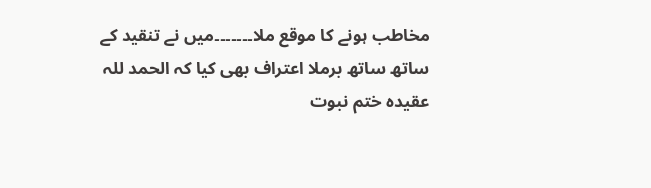مخاطب ہونے کا موقع ملا۔۔۔۔۔۔۔میں نے تنقید کے ساتھ ساتھ برملا اعتراف بھی کیا کہ الحمد للہ عقیدہ ختم نبوت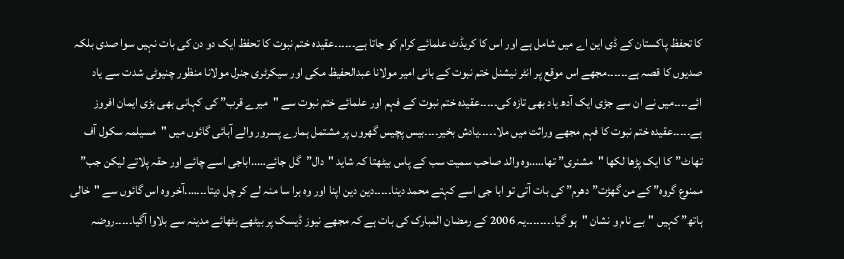کا تحفظ پاکستان کے ڈی این اے میں شامل ہے اور اس کا کریڈٹ علمائے کرام کو جاتا ہے۔۔۔۔۔۔عقیدہ ختم نبوت کا تحفظ ایک دو دن کی بات نہیں سوا صدی بلکہ صدیوں کا قصہ ہے۔۔۔۔۔۔مجھے اس موقع پر انٹر نیشنل ختم نبوت کے بانی امیر مولانا عبدالحفیظ مکی اور سیکرٹری جنرل مولانا منظور چنیوٹی شدت سے یاد ائے۔۔۔۔میں نے ان سے جڑی ایک آدھ یاد بھی تازہ کی۔۔۔۔۔عقیدہ ختم نبوت کے فہم اور علمائے ختم نبوت سے "میرے قرب” کی کہانی بھی بڑی ایمان افروز ہے۔۔۔۔۔عقیدہ ختم نبوت کا فہم مجھے وراثت میں ملا۔۔۔۔۔یادش بخیر۔۔۔۔بیس پچیس گھروں پر مشتمل ہمارے پسرور والے آبائی گائوں میں "مسیلمہ سکول آف تھاٹ”کا ایک پڑھا لکھا "مشنری” تھا…..وہ والد صاحب سمیت سب کے پاس بیٹھتا کہ شاید "دال”گل جائے…..اباجی اسے چائے اور حقہ پلاتے لیکن جب” ممنوع گروہ” کے من گھڑت”دھرم” کی بات آتی تو ابا جی اسے کہتے محمد دینا۔۔۔۔۔دین دین اپنا اور وہ برا سا منہ لے کر چل دیتا۔۔۔….آخر وہ اس گائوں سے "خالی ہاتھ” کہیں "بے نام و نشان "ہو گیا۔۔۔۔۔۔۔۔یہ 2006 کے رمضان المبارک کی بات ہے کہ مجھے نیوز ڈیسک پر بیٹھے بٹھائے مدینہ سے بلاوا آگیا۔۔۔۔۔روضہ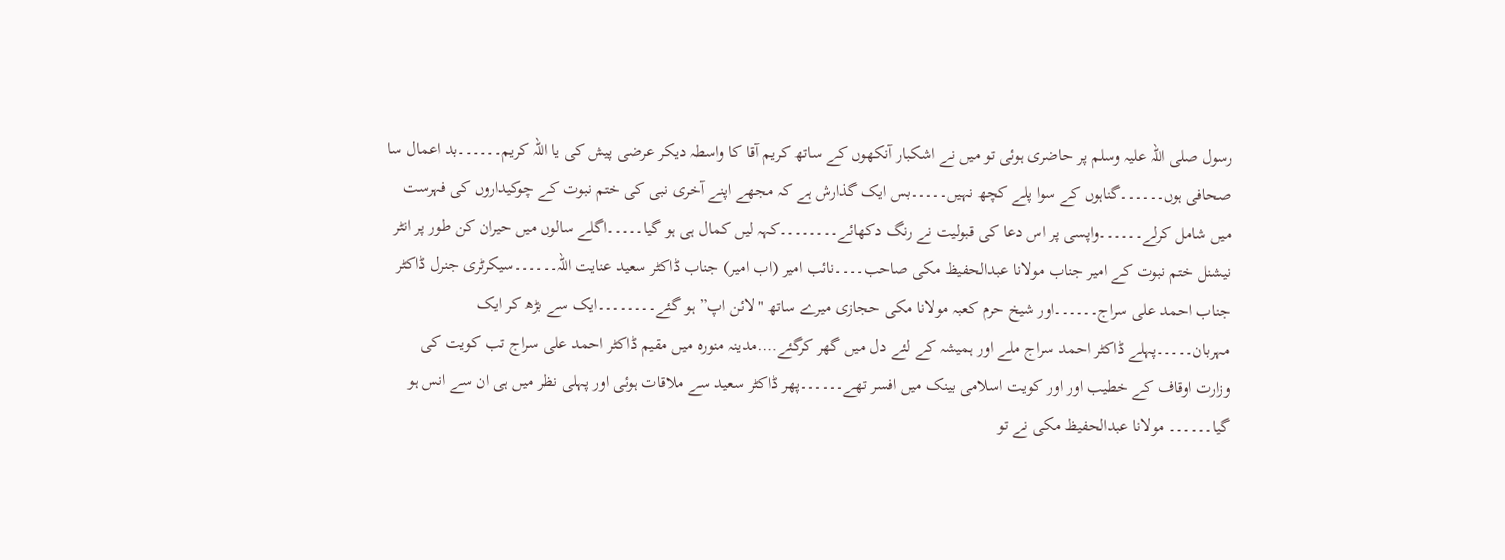رسول صلی اللہ علیہ وسلم پر حاضری ہوئی تو میں نے اشکبار آنکھوں کے ساتھ کریم آقا کا واسطہ دیکر عرضی پیش کی یا اللہ کریم۔۔۔۔۔۔بد اعمال سا صحافی ہوں۔۔۔۔۔۔گناہوں کے سوا پلے کچھ نہیں۔۔۔۔۔بس ایک گذارش ہے کہ مجھے اپنے آخری نبی کی ختم نبوت کے چوکیداروں کی فہرست میں شامل کرلے۔۔۔۔۔۔واپسی پر اس دعا کی قبولیت نے رنگ دکھائے۔۔۔۔۔۔۔۔کہہ لیں کمال ہی ہو گیا۔۔۔۔۔اگلے سالوں میں حیران کن طور پر انٹر نیشنل ختم نبوت کے امیر جناب مولانا عبدالحفیظ مکی صاحب۔۔۔۔نائب امیر (اب امیر) جناب ڈاکٹر سعید عنایت اللہ۔۔۔۔۔۔سیکرٹری جنرل ڈاکٹر جناب احمد علی سراج۔۔۔۔۔۔اور شیخ حرم کعبہ مولانا مکی حجازی میرے ساتھ "لائن اپ” ہو گئے۔۔۔۔۔۔۔۔ایک سے بڑھ کر ایک مہربان۔۔۔۔۔پہلے ڈاکٹر احمد سراج ملے اور ہمیشہ کے لئے دل میں گھر کرگئے….مدینہ منورہ میں مقیم ڈاکٹر احمد علی سراج تب کویت کی وزارت اوقاف کے خطیب اور اور کویت اسلامی بینک میں افسر تھے۔۔۔۔۔۔پھر ڈاکٹر سعید سے ملاقات ہوئی اور پہلی نظر میں ہی ان سے انس ہو گیا۔۔۔۔۔۔ مولانا عبدالحفیظ مکی نے تو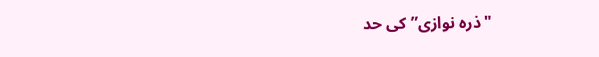"ذرہ نوازی” کی حد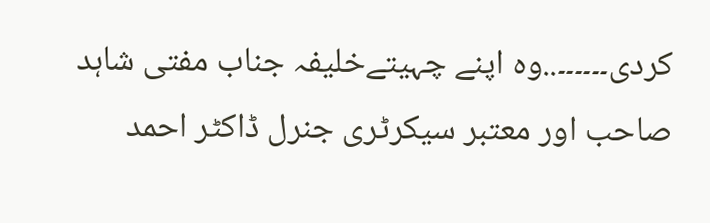کردی۔۔۔۔۔۔..وہ اپنے چہیتےخلیفہ جناب مفتی شاہد صاحب اور معتبر سیکرٹری جنرل ڈاکٹر احمد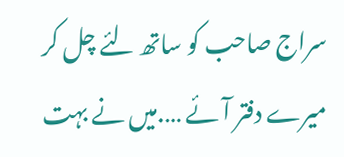سراج صاحب کو ساتھ لئے چل کر میرے دفتر آئے ….میں نے بہت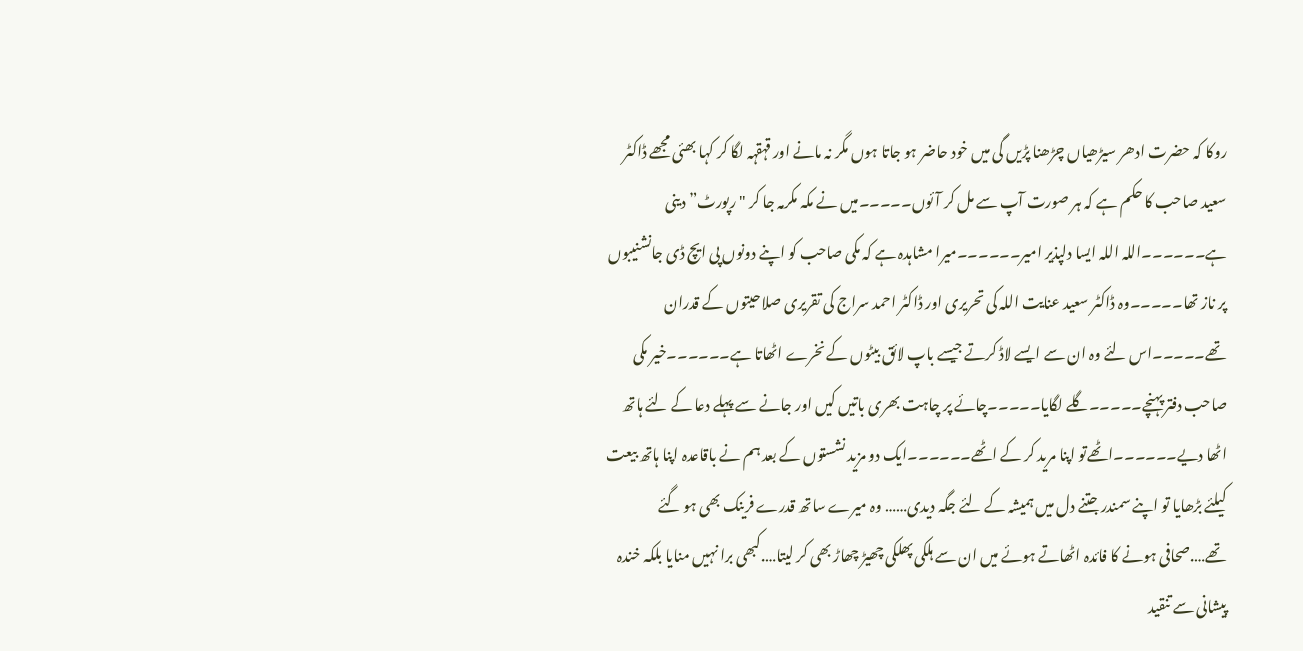روکا کہ حضرت ادھر سیڑھیاں چڑھنا پڑیں گی میں خود حاضر ہو جاتا ہوں مگر نہ مانے اور قہقہہ لگا کر کہا بھئی مجھے ڈاکٹر سعید صاحب کا حکم ہے کہ ہر صورت آپ سے مل کر آئوں۔۔۔۔۔میں نے مکہ مکرمہ جا کر "رپورٹ” دینی ہے۔۔۔۔۔۔اللہ اللہ ایسا دلپذیر امیر۔۔۔۔۔۔میرا مشاہدہ ہے کہ مکی صاحب کو اپنے دونوں پی ایچ ڈی جانشنیبوں پر ناز تھا۔۔۔۔۔وہ ڈاکٹر سعید عنایت اللہ کی تحریری اور ڈاکٹر احمد سراج کی تقریری صلاحیتوں کے قدران تھے۔۔۔۔۔اس لئے وہ ان سے ایسے لاڈ کرتے جیسے باپ لائق بیٹوں کے نخرے اٹھاتا ہے۔۔۔۔۔۔خیر مکی صاحب دفتر پہنچے۔۔۔۔۔گلے لگایا۔۔۔۔۔چائے پر چاہت بھری باتیں کیں اور جانے سے پہلے دعا کے لئے ہاتھ اٹھا دیے۔۔۔۔۔۔اٹھےتو اپنا مرید کر کے اٹھے۔۔۔۔۔۔ایک دو مزید نشستوں کے بعد ہم نے باقاعدہ اپنا ہاتھ بیعت کیلئے بڑھایا تو اپنے سمندر جتنے دل میں ہمیشہ کے لئے جگہ دیدی…… وہ میرے ساتھ قدرے فرینک بھی ہو گئے تھے….صحافی ہونے کا فائدہ اٹھاتے ہوئے میں ان سے ہلکی پھلکی چھیڑ چھاڑ بھی کر لیتا….کبھی برا نہیں منایا بلکہ خندہ پیشانی سے تنقید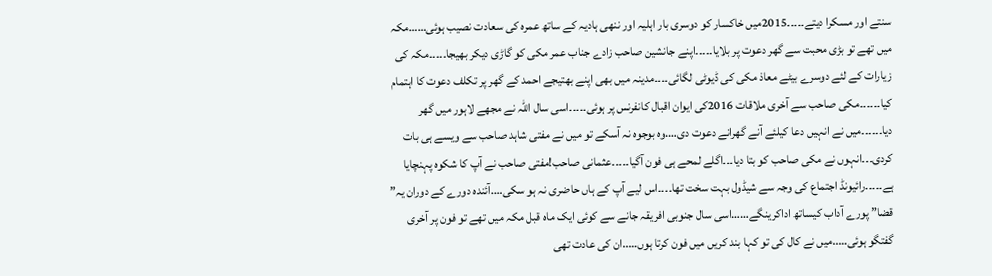سنتے اور مسکرا دیتے۔۔۔۔۔2015میں خاکسار کو دوسری بار اہلیہ اور ننھی ہادیہ کے ساتھ عمرہ کی سعادت نصیب ہوئی……مکہ میں تھے تو بڑی محبت سے گھر دعوت پر بلایا۔۔۔۔۔اپنے جانشین صاحب زادے جناب عمر مکی کو گاڑی دیکر بھیجا۔۔۔۔۔مکہ کی زیارات کے لئے دوسرے بیٹے معاذ مکی کی ڈیوٹی لگائی۔۔۔۔مدینہ میں بھی اپنے بھتیجے احمد کے گھر پر تکلف دعوت کا اہتمام کیا۔۔۔۔۔۔مکی صاحب سے آخری ملاقات 2016کی ایوان اقبال کانفرنس پر ہوئی۔۔۔۔۔اسی سال اللہ نے مجھے لاہور میں گھر دیا۔۔۔۔۔۔میں نے انہیں دعا کیلئے آنے گھرانے دعوت دی….وہ بوجوہ نہ آسکے تو میں نے مفتی شاہد صاحب سے ویسے ہی بات کردی۔۔۔انہوں نے مکی صاحب کو بتا دیا۔۔۔اگلے لمحے ہی فون آگیا۔۔۔۔۔عثمانی صاحب!مفتی صاحب نے آپ کا شکوہ پہنچایا ہے۔۔۔۔۔رائیونڈ اجتماع کی وجہ سے شیڈول بہت سخت تھا۔۔۔۔اس لیے آپ کے ہاں حاضری نہ ہو سکی….آئندہ دورے کے دوران یہ” قضا” پورے آداب کیساتھ اداکرینگے……اسی سال جنوبی افریقہ جانے سے کوئی ایک ماہ قبل مکہ میں تھے تو فون پر آخری گفتگو ہوئی…..میں نے کال کی تو کہا بند کریں میں فون کرتا ہوں…..ان کی عادت تھی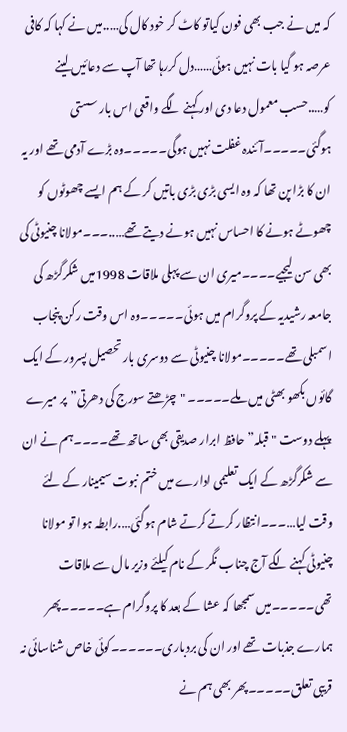کہ میں نے جب بھی فون کیاتو کاٹ کر خود کال کی…..میں نے کہا کہ کافی عرصہ ہو گیا بات نہیں ہوئی……دل کررہا تھا آپ سے دعائیں لینے کو…..حسب معمول دعا دی اور کہنے لگے واقعی اس بار سستی ہوگئی۔۔۔۔۔آئندہ غفلت نہیں ہوگی۔۔۔۔۔وہ بڑے آدمی تھے اور یہ ان کا بڑا پن تھا کہ وہ ایسی بڑی بڑی باتیں کر کے ہم ایسے چھوٹوں کو چھوٹے ہونے کا احساس نہیں ہونے دیتے تھے…..۔۔۔مولانا چنیوٹی کی بھی سن لیجیے۔۔۔۔میری ان سے پہلی ملاقات 1998میں شکرگڑھ کی جامعہ رشیدیہ کے پروگرام میں ہوئی۔۔۔۔۔وہ اس وقت رکن پنجاب اسمبلی تھے۔۔۔۔۔مولانا چنیوٹی سے دوسری بار تحصیل پسرور کے ایک گائوں بکھو بھٹی میں ملے۔۔۔۔۔ "چڑھتے سورج کی دھرتی”پر میرے پہلے دوست "قبلہ” حافظ ابرار صدیقی بھی ساتھ تھے۔۔۔۔ہم نے ان سے شکرگڑھ کے ایک تعلیمی ادارے میں ختم نبوت سیمینار کے لئے وقت لیا…۔۔۔انتظار کرتے کرتے شام ہوگئی….رابطہ ہوا تو مولانا چنیوٹی کہنے لگے آج چناب نگر کے نام کیلئے وزیر مال سے ملاقات تھی۔۔۔۔۔میں سمجھا کہ عشا کے بعد کا پروگرام ہے۔۔۔۔۔پھر ہمارے جذبات تھے اور ان کی بردباری۔۔۔۔۔۔کوئی خاص شناسائی نہ قریبی تعلق۔۔۔۔۔پھر بھی ہم نے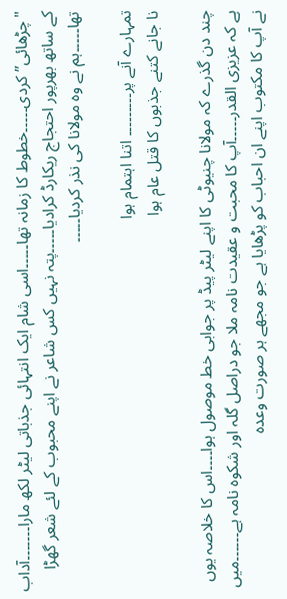"چڑھائی” کردی۔۔۔۔۔خطوط کا زمانہ تھا۔۔۔۔۔اسی شام ایک انتہائی جذباتی لیٹر لکھ مارا۔۔۔۔۔۔۔آداب کے ساتھ بھرپور احتجاج ریکارڈ کرادیا۔۔۔۔۔پتہ نہیں کس شاعر نے اپنے محبوب کے لئے شعر گھڑا تھا۔۔۔۔۔ہم نے وہ مولانا کی نذر کردیا۔۔۔۔۔

تمہارے آنے پر۔۔۔۔۔۔۔۔۔ اتنا اہتمام ہوا
نا جانے کتنے جذبوں کا قتل عام ہوا

چند دن گذرے کہ مولانا چنیوٹی کا اپنے لیٹر پیڈ پر جوابی خط موصول ہوا۔۔۔۔اس کا خلاصہ یوں ہے کہ عزیزی القدر۔۔۔۔۔آپ کا محبت و عقیدت نامہ ملا جو دراصل گلہ اور شکوہ نامہ ہے۔۔۔۔۔۔میں نے آپ کا مکتوب اپنے ان احباب کو پڑھایا ہے جو مجھے ہر صورت وعدہ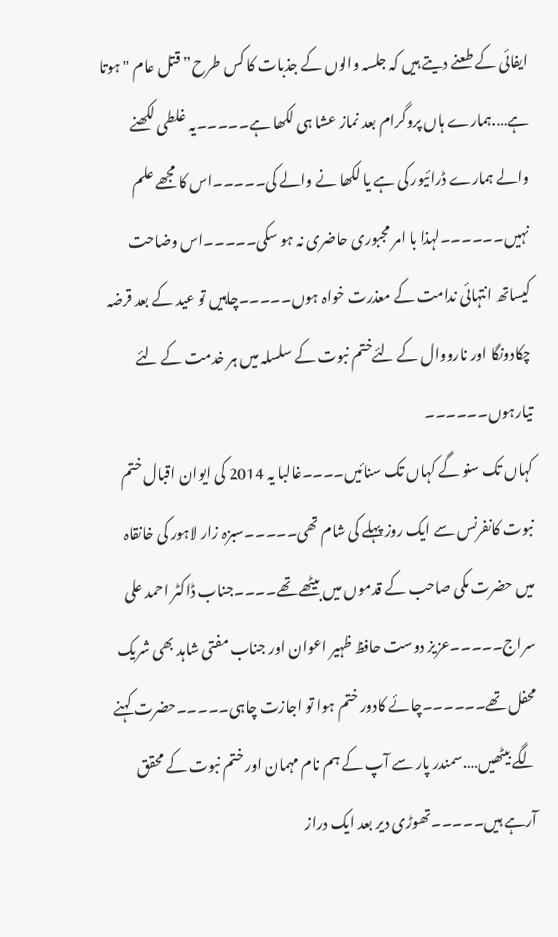ایفائی کے طعنے دیتے ہیں کہ جلسہ والوں کے جذبات کا کس طرح” قتل عام "ہوتا ہے….ہمارے ہاں پروگرام بعد نماز عشا ہی لکھا ہے۔۔۔۔۔یہ غلطی لکھنے والے ہمارے ڈرائیور کی ہے یا لکھا نے والے کی۔۔۔۔۔اس کا مجھے علم نہیں۔۔۔۔۔۔لہذا با امر مجبوری حاضری نہ ہو سکی۔۔۔۔۔اس وضاحت کیساتھ انتہائی ندامت کے معذرت خواہ ہوں۔۔۔۔۔چاہیں تو عید کے بعد قرضہ چکادونگا اور نارووال کے لئےختم نبوت کے سلسلہ میں ہر خدمت کے لئے تیارہوں۔۔۔۔۔۔
کہاں تک سنو گے کہاں تک سنائیں۔۔۔۔غالبا یہ 2014 کی ایوان اقبال ختم نبوت کانفرنس سے ایک روز پہلے کی شام تھی۔۔۔۔۔سبزہ زار لاہور کی خانقاہ میں حضرت مکی صاحب کے قدموں میں بیٹھے تھے۔۔۔۔جناب ڈاکٹر احمد علی سراج۔۔۔۔۔عزیز دوست حافظ ظہیر اعوان اور جناب مفتی شاہد بھی شریک محفل تھے۔۔۔۔۔۔چائے کادور ختم ہوا تو اجازت چاہی۔۔۔۔۔حضرت کہنے لگے بیٹھیں….سمندر پار سے آپ کے ہم نام مہمان اور ختم نبوت کے محقق آرہے ہیں۔۔۔۔۔تھوڑی دیر بعد ایک دراز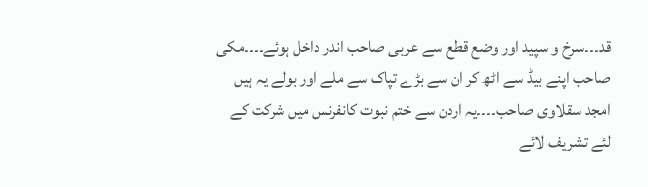قد۔۔۔سرخ و سپید اور وضع قطع سے عربی صاحب اندر داخل ہوئے۔۔۔۔مکی صاحب اپنے بیڈ سے اٹھ کر ان سے بڑے تپاک سے ملے اور بولے یہ ہیں امجد سقلاوی صاحب۔۔۔۔یہ اردن سے ختم نبوت کانفرنس میں شرکت کے لئے تشریف لائے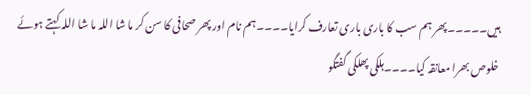ہیں۔۔۔۔۔پھر ہم سب کا باری باری تعارف کرایا۔۔۔۔ہم نام اور پھر صحافی کا سن کر ما شا اللہ ما شا اللہ کہتے ہوئے خلوص بھرا معانقہ کیا۔۔۔۔ہلکی پھلکی گفتگو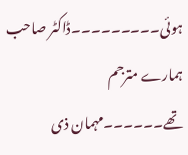ہوئی۔۔۔۔۔۔۔۔۔ڈاکٹر صاحب ہمارے مترجم تھے۔۔۔۔۔۔مہمان ذی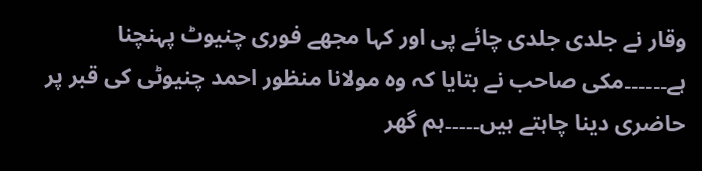وقار نے جلدی جلدی چائے پی اور کہا مجھے فوری چنیوٹ پہنچنا ہے۔۔۔۔۔۔مکی صاحب نے بتایا کہ وہ مولانا منظور احمد چنیوٹی کی قبر پر حاضری دینا چاہتے ہیں۔۔۔۔۔ہم گھر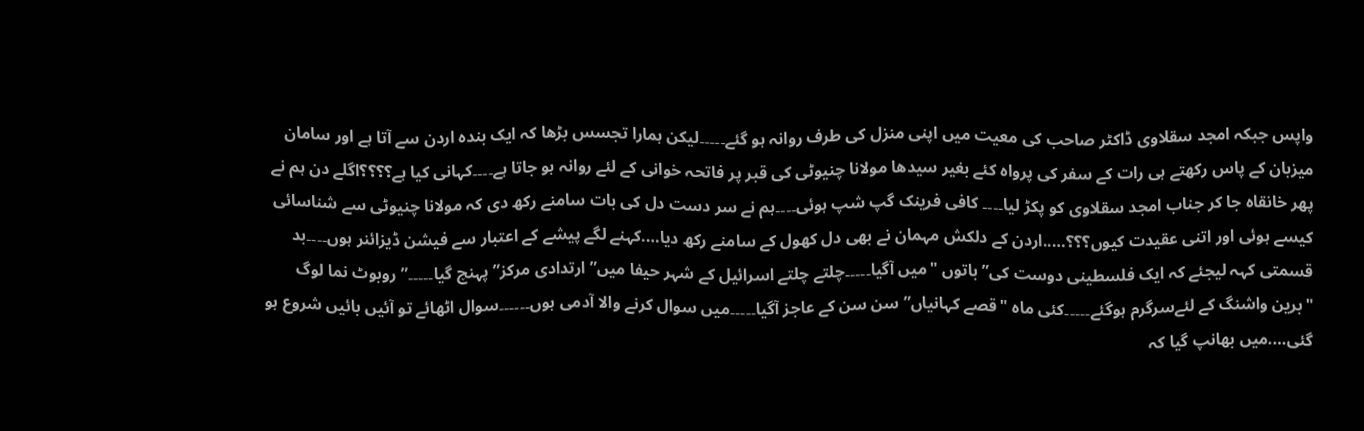واپس جبکہ امجد سقلاوی ڈاکٹر صاحب کی معیت میں اپنی منزل کی طرف روانہ ہو گئے۔۔۔۔۔لیکن ہمارا تجسس بڑھا کہ ایک بندہ اردن سے آتا ہے اور سامان میزبان کے پاس رکھتے ہی رات کے سفر کی پرواہ کئے بغیر سیدھا مولانا چنیوٹی کی قبر پر فاتحہ خوانی کے لئے روانہ ہو جاتا ہے۔۔۔۔کہانی کیا ہے؟؟؟؟اگلے دن ہم نے پھر خانقاہ جا کر جناب امجد سقلاوی کو پکڑ لیا۔۔۔۔ کافی فرینک گپ شپ ہوئی۔۔۔۔ہم نے سر دست دل کی بات سامنے رکھ دی کہ مولانا چنیوٹی سے شناسائی کیسے ہوئی اور اتنی عقیدت کیوں؟؟؟…..اردن کے دلکش مہمان نے بھی دل کھول کے سامنے رکھ دیا….کہنے لگے پیشے کے اعتبار سے فیشن ڈیزائنر ہوں۔۔۔۔بد قسمتی کہہ لیجئے کہ ایک فلسطینی دوست کی” باتوں "میں آگیا۔۔۔۔۔چلتے چلتے اسرائیل کے شہر حیفا میں” ارتدادی مرکز” پہنچ گیا۔۔۔۔۔”روبوٹ نما لوگ "برین واشنگ کے لئےسرگرم ہوگئے۔۔۔۔۔کئی ماہ "قصے کہانیاں” سن سن کے عاجز آگیا۔۔۔۔۔میں سوال کرنے والا آدمی ہوں۔۔۔۔۔۔سوال اٹھائے تو آئیں بائیں شروع ہو گئی….میں بھانپ گیا کہ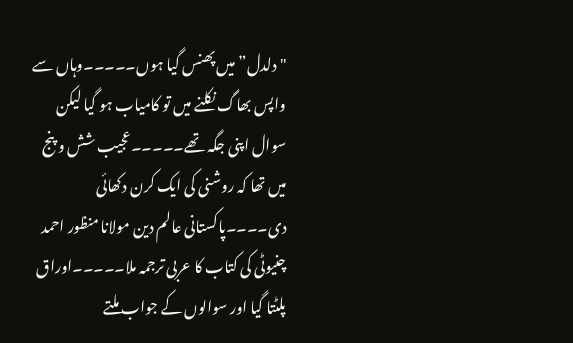"دلدل” میں پھنس گیا ہوں۔۔۔۔۔وہاں سے واپس بھاگ نکلنے میں تو کامیاب ہو گیا لیکن سوال اپنی جگہ تھے۔۔۔۔۔عجیب شش و پنج میں تھا کہ روشنی کی ایک کرن دکھائی دی۔۔۔۔پاکستانی عالم دین مولانا منظور احمد چنیوٹی کی کتاب کا عربی ترجمہ ملا۔۔۔۔۔اوراق پلٹتا گیا اور سوالوں کے جواب ملتے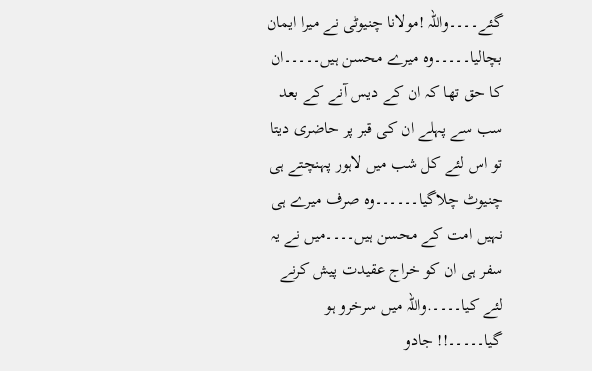گئے۔۔۔۔واللہ !مولانا چنیوٹی نے میرا ایمان بچالیا۔۔۔۔۔وہ میرے محسن ہیں۔۔۔۔۔ان کا حق تھا کہ ان کے دیس آنے کے بعد سب سے پہلے ان کی قبر پر حاضری دیتا تو اس لئے کل شب میں لاہور پہنچتے ہی چنیوٹ چلاگیا۔۔۔۔۔۔وہ صرف میرے ہی نہیں امت کے محسن ہیں۔۔۔۔میں نے یہ سفر ہی ان کو خراج عقیدت پیش کرنے لئے کیا۔۔۔۔.واللہ میں سرخرو ہو گیا۔۔۔۔۔!! جادو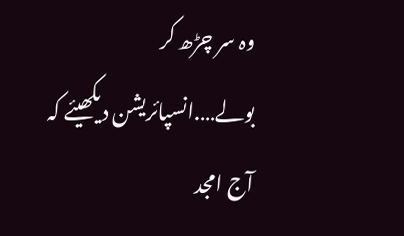وہ سر چڑھ کر بولے….انسپائریشن دیکھیئے کہ آج امجد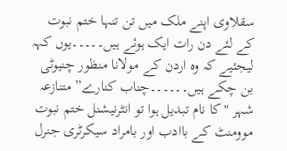سقلاوی اپنے ملک میں تن تنہا ختم نبوت کے لئے دن رات ایک ہوئے ہیں۔۔۔۔۔یوں کہہ لیجئیے کہ وہ اردن کے مولانا منظور چنیوٹی بن چکے ہیں۔۔۔۔۔۔چناب کنارے” متنازعہ شہر "کا نام تبدیل ہوا تو انٹرنیشنل ختم نبوت موومنٹ کے باادب اور بامراد سیکرٹری جنرل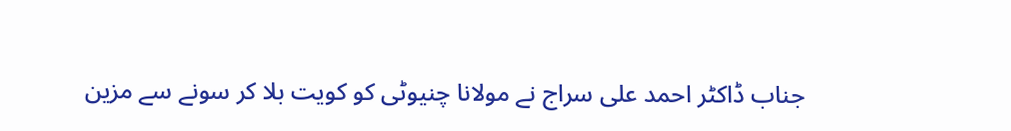جناب ڈاکٹر احمد علی سراج نے مولانا چنیوٹی کو کویت بلا کر سونے سے مزین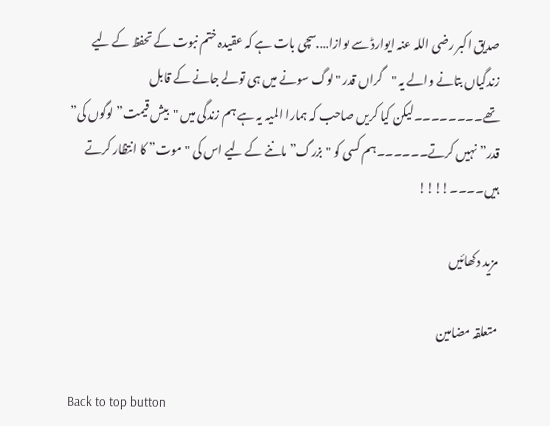صدیق اکبر رضی اللہ عنہ ایوارڈ سے ںوازا….سچی بات ہے کہ عقیدہ ختم نبوت کے تحفظ کے لیے زندگیاں بتانے والے یہ "گراں قدر "لوگ سونے میں ہی تولے جانے کے قابل تھے۔۔۔۔۔۔۔۔لیکن کیا کریں صاحب کہ ہمارا المیہ یہ ہے ہم زندگی میں "بیش قیمت” لوگوں کی” قدر” نہیں کرتے۔۔۔۔۔۔ہم کسی کو "بزرگ” ماننے کے لیے اس کی "موت” کا انتظار کرتے ہیں۔۔۔۔!!!!

مزید دکھائیں

متعلقہ مضامین

Back to top button